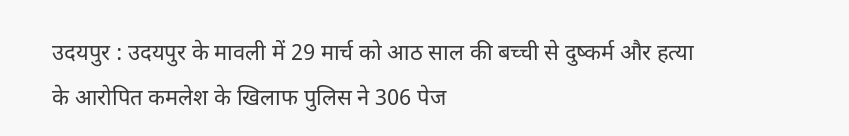उदयपुर : उदयपुर के मावली में 29 मार्च को आठ साल की बच्ची से दुष्कर्म और हत्या के आरोपित कमलेश के खिलाफ पुलिस ने 306 पेज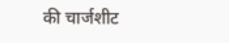की चार्जशीट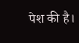पेश की है।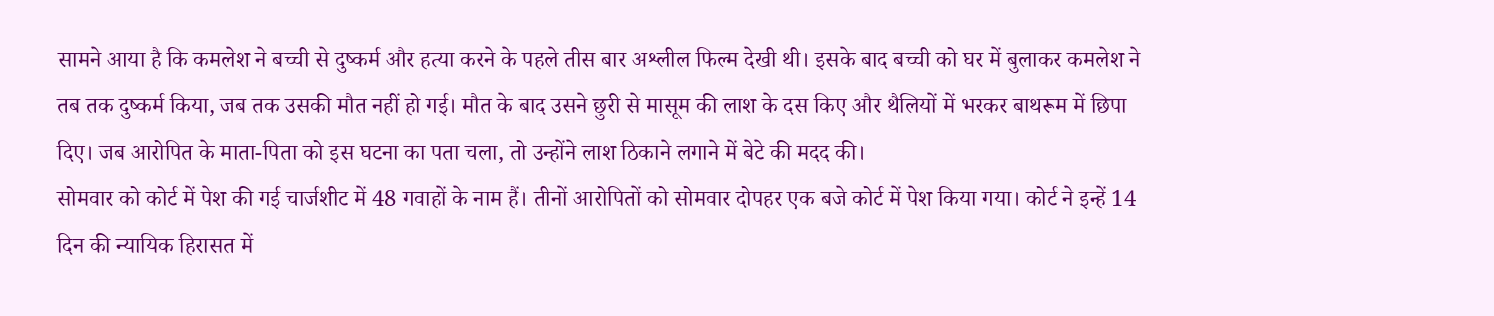सामने आया है कि कमलेश ने बच्ची से दुष्कर्म और हत्या करने के पहले तीस बार अश्लील फिल्म देखी थी। इसके बाद बच्ची को घर में बुलाकर कमलेश ने तब तक दुष्कर्म किया, जब तक उसकी मौत नहीं हो गई। मौत के बाद उसने छुरी से मासूम की लाश के दस किए और थैलियों में भरकर बाथरूम में छिपा दिए। जब आरोपित के माता-पिता को इस घटना का पता चला, तो उन्होंने लाश ठिकाने लगाने में बेटे की मदद की।
सोमवार को कोर्ट में पेश की गई चार्जशीट में 48 गवाहों के नाम हैं। तीनों आरोपितों को सोमवार दोपहर एक बजे कोर्ट में पेश किया गया। कोर्ट ने इन्हें 14 दिन की न्यायिक हिरासत में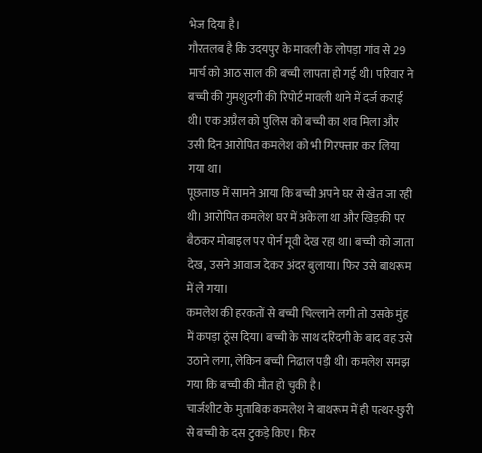भेज दिया है।
गौरतलब है कि उदयपुर के मावली के लोपड़ा गांव से 29 मार्च को आठ साल की बच्ची लापता हो गई थी। परिवार ने बच्ची की गुमशुदगी की रिपोर्ट मावली थाने में दर्ज कराई थी। एक अप्रैल को पुलिस को बच्ची का शव मिला और उसी दिन आरोपित कमलेश को भी गिरफ्तार कर लिया गया था।
पूछताछ में सामने आया कि बच्ची अपने घर से खेत जा रही थी। आरोपित कमलेश घर में अकेला था और खिड़की पर बैठकर मोबाइल पर पोर्न मूवी देख रहा था। बच्ची को जाता देख, उसने आवाज देकर अंदर बुलाया। फिर उसे बाथरूम में ले गया।
कमलेश की हरकतों से बच्ची चिल्लाने लगी तो उसके मुंह में कपड़ा ठूंस दिया। बच्ची के साथ दरिंदगी के बाद वह उसे उठाने लगा, लेकिन बच्ची निढाल पड़ी थी। कमलेश समझ गया कि बच्ची की मौत हो चुकी है।
चार्जशीट के मुताबिक कमलेश ने बाथरूम में ही पत्थर-छुरी से बच्ची के दस टुकड़े किए। फिर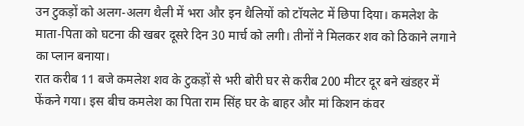उन टुकड़ों को अलग-अलग थैली में भरा और इन थैलियों को टॉयलेट में छिपा दिया। कमलेश के माता-पिता को घटना की खबर दूसरे दिन 30 मार्च को लगी। तीनों ने मिलकर शव को ठिकाने लगाने का प्लान बनाया।
रात करीब 11 बजे कमलेश शव के टुकड़ों से भरी बोरी घर से करीब 200 मीटर दूर बने खंडहर में फेंकने गया। इस बीच कमलेश का पिता राम सिंह घर के बाहर और मां किशन कंवर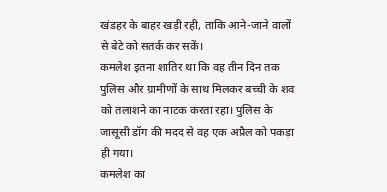खंडहर के बाहर खड़ी रही, ताकि आने-जाने वालों से बेटे को सतर्क कर सकें।
कमलेश इतना शातिर था कि वह तीन दिन तक पुलिस और ग्रामीणों के साथ मिलकर बच्ची के शव को तलाशने का नाटक करता रहा। पुलिस के जासूसी डॉग की मदद से वह एक अप्रैल को पकड़ा ही गया।
कमलेश का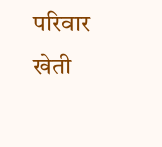परिवार खेती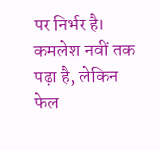पर निर्भर है। कमलेश नवीं तक पढ़ा है, लेकिन फेल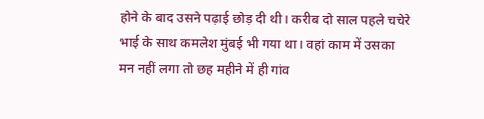होने के बाद उसने पढ़ाई छोड़ दी थी। करीब दो साल पहले चचेरे भाई के साथ कमलेश मुंबई भी गया था। वहां काम में उसका मन नहीं लगा तो छह महीने में ही गांव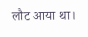लौट आया था।